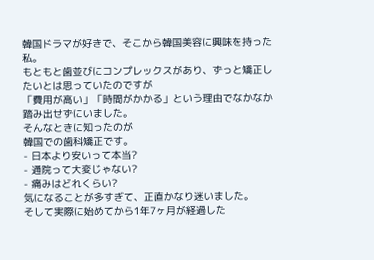韓国ドラマが好きで、そこから韓国美容に興味を持った私。
もともと歯並びにコンプレックスがあり、ずっと矯正したいとは思っていたのですが
「費用が高い」「時間がかかる」という理由でなかなか踏み出せずにいました。
そんなときに知ったのが
韓国での歯科矯正です。
- 日本より安いって本当?
- 通院って大変じゃない?
- 痛みはどれくらい?
気になることが多すぎて、正直かなり迷いました。
そして実際に始めてから1年7ヶ月が経過した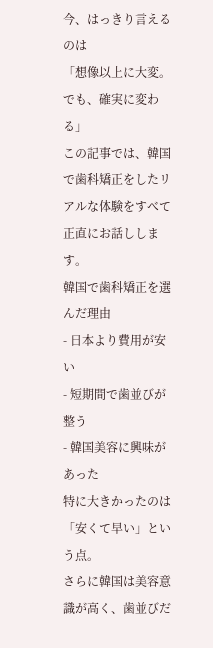今、はっきり言えるのは
「想像以上に大変。でも、確実に変わる」
この記事では、韓国で歯科矯正をしたリアルな体験をすべて正直にお話しします。
韓国で歯科矯正を選んだ理由
- 日本より費用が安い
- 短期間で歯並びが整う
- 韓国美容に興味があった
特に大きかったのは「安くて早い」という点。
さらに韓国は美容意識が高く、歯並びだ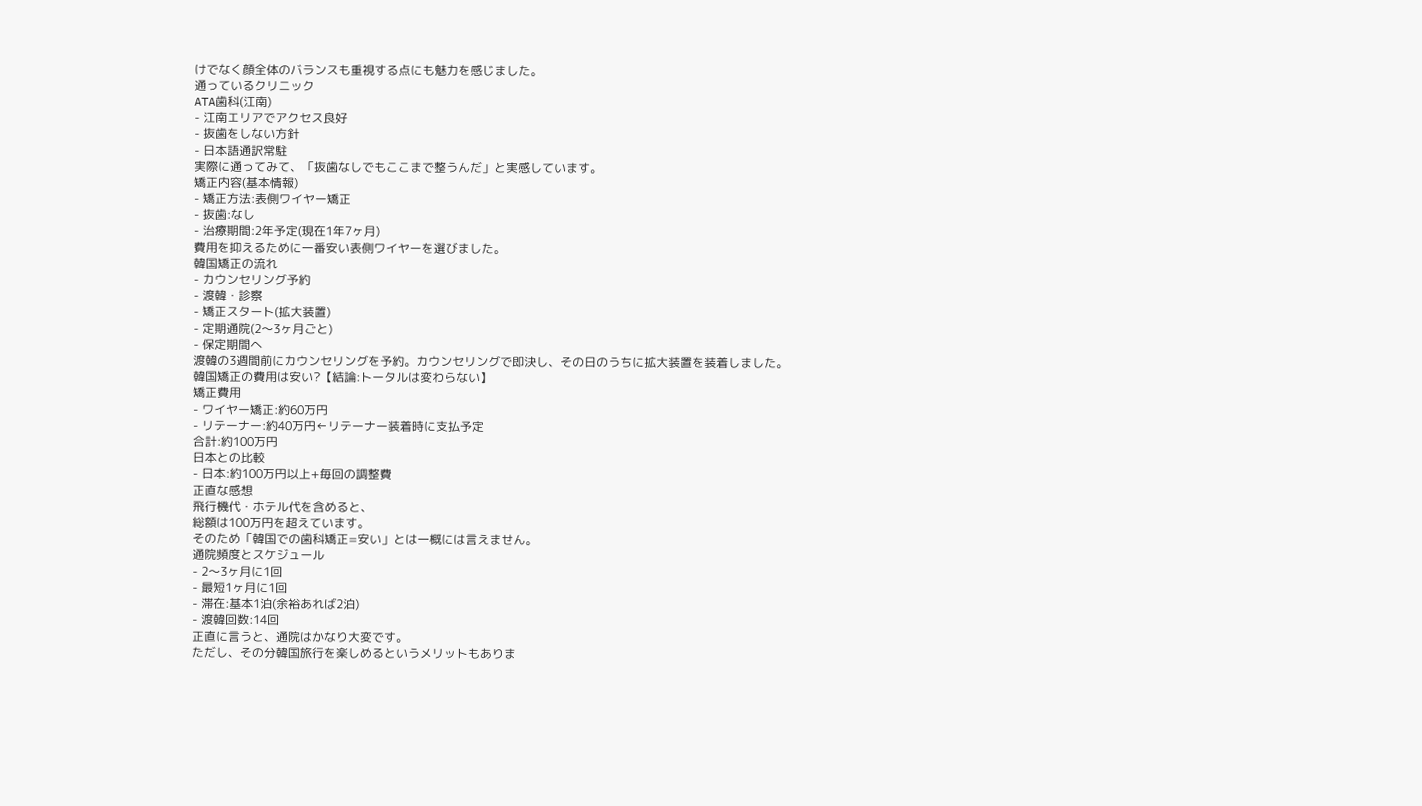けでなく顔全体のバランスも重視する点にも魅力を感じました。
通っているクリニック
ATA歯科(江南)
- 江南エリアでアクセス良好
- 抜歯をしない方針
- 日本語通訳常駐
実際に通ってみて、「抜歯なしでもここまで整うんだ」と実感しています。
矯正内容(基本情報)
- 矯正方法:表側ワイヤー矯正
- 抜歯:なし
- 治療期間:2年予定(現在1年7ヶ月)
費用を抑えるために一番安い表側ワイヤーを選びました。
韓国矯正の流れ
- カウンセリング予約
- 渡韓・診察
- 矯正スタート(拡大装置)
- 定期通院(2〜3ヶ月ごと)
- 保定期間へ
渡韓の3週間前にカウンセリングを予約。カウンセリングで即決し、その日のうちに拡大装置を装着しました。
韓国矯正の費用は安い?【結論:トータルは変わらない】
矯正費用
- ワイヤー矯正:約60万円
- リテーナー:約40万円←リテーナー装着時に支払予定
合計:約100万円
日本との比較
- 日本:約100万円以上+毎回の調整費
正直な感想
飛行機代・ホテル代を含めると、
総額は100万円を超えています。
そのため「韓国での歯科矯正=安い」とは一概には言えません。
通院頻度とスケジュール
- 2〜3ヶ月に1回
- 最短1ヶ月に1回
- 滞在:基本1泊(余裕あれば2泊)
- 渡韓回数:14回
正直に言うと、通院はかなり大変です。
ただし、その分韓国旅行を楽しめるというメリットもありま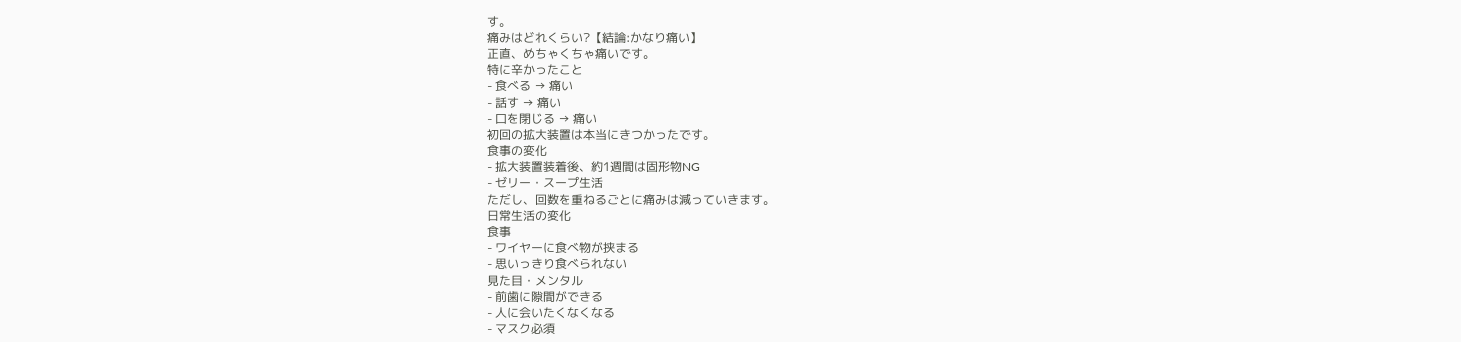す。
痛みはどれくらい?【結論:かなり痛い】
正直、めちゃくちゃ痛いです。
特に辛かったこと
- 食べる → 痛い
- 話す → 痛い
- 口を閉じる → 痛い
初回の拡大装置は本当にきつかったです。
食事の変化
- 拡大装置装着後、約1週間は固形物NG
- ゼリー・スープ生活
ただし、回数を重ねるごとに痛みは減っていきます。
日常生活の変化
食事
- ワイヤーに食べ物が挟まる
- 思いっきり食べられない
見た目・メンタル
- 前歯に隙間ができる
- 人に会いたくなくなる
- マスク必須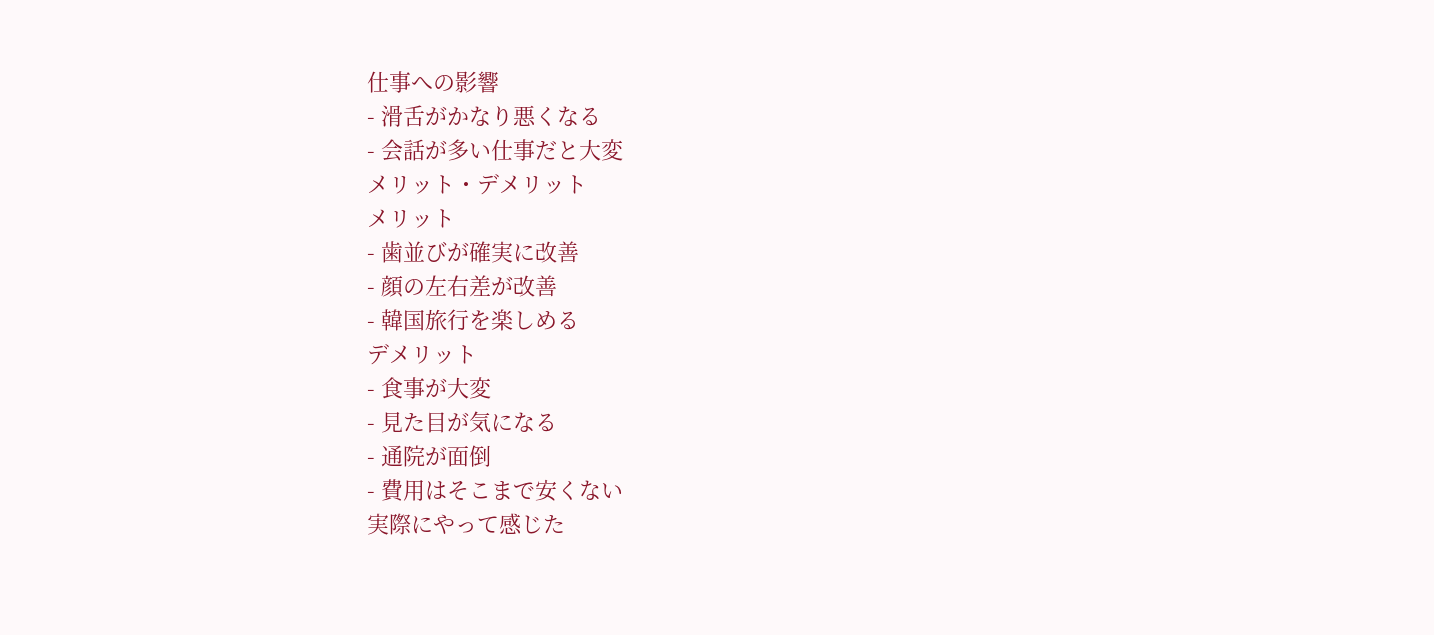仕事への影響
- 滑舌がかなり悪くなる
- 会話が多い仕事だと大変
メリット・デメリット
メリット
- 歯並びが確実に改善
- 顔の左右差が改善
- 韓国旅行を楽しめる
デメリット
- 食事が大変
- 見た目が気になる
- 通院が面倒
- 費用はそこまで安くない
実際にやって感じた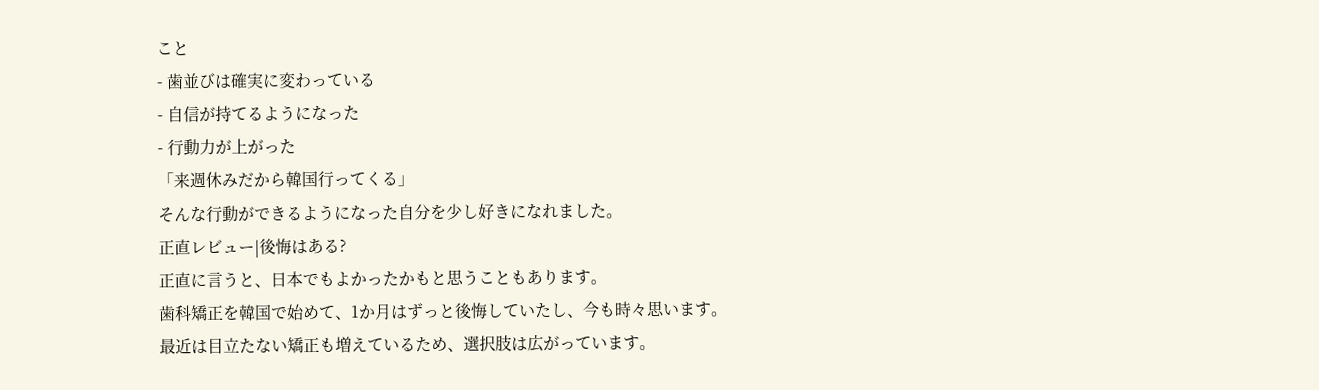こと
- 歯並びは確実に変わっている
- 自信が持てるようになった
- 行動力が上がった
「来週休みだから韓国行ってくる」
そんな行動ができるようになった自分を少し好きになれました。
正直レビュー|後悔はある?
正直に言うと、日本でもよかったかもと思うこともあります。
歯科矯正を韓国で始めて、1か月はずっと後悔していたし、今も時々思います。
最近は目立たない矯正も増えているため、選択肢は広がっています。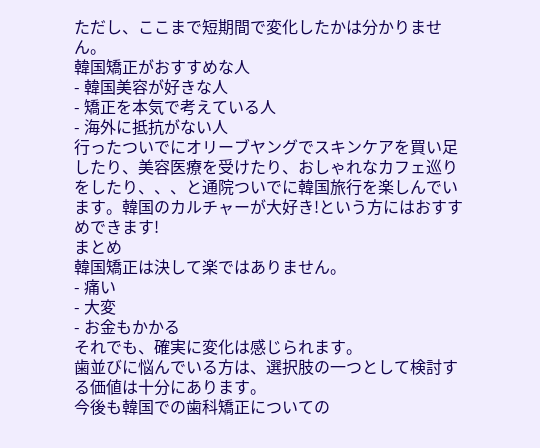ただし、ここまで短期間で変化したかは分かりません。
韓国矯正がおすすめな人
- 韓国美容が好きな人
- 矯正を本気で考えている人
- 海外に抵抗がない人
行ったついでにオリーブヤングでスキンケアを買い足したり、美容医療を受けたり、おしゃれなカフェ巡りをしたり、、、と通院ついでに韓国旅行を楽しんでいます。韓国のカルチャーが大好き!という方にはおすすめできます!
まとめ
韓国矯正は決して楽ではありません。
- 痛い
- 大変
- お金もかかる
それでも、確実に変化は感じられます。
歯並びに悩んでいる方は、選択肢の一つとして検討する価値は十分にあります。
今後も韓国での歯科矯正についての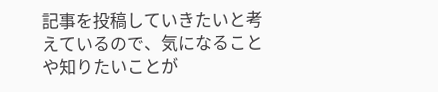記事を投稿していきたいと考えているので、気になることや知りたいことが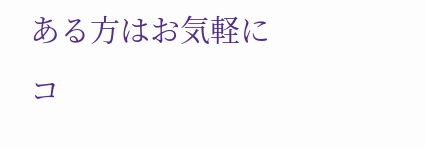ある方はお気軽にコ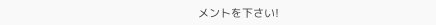メントを下さい!